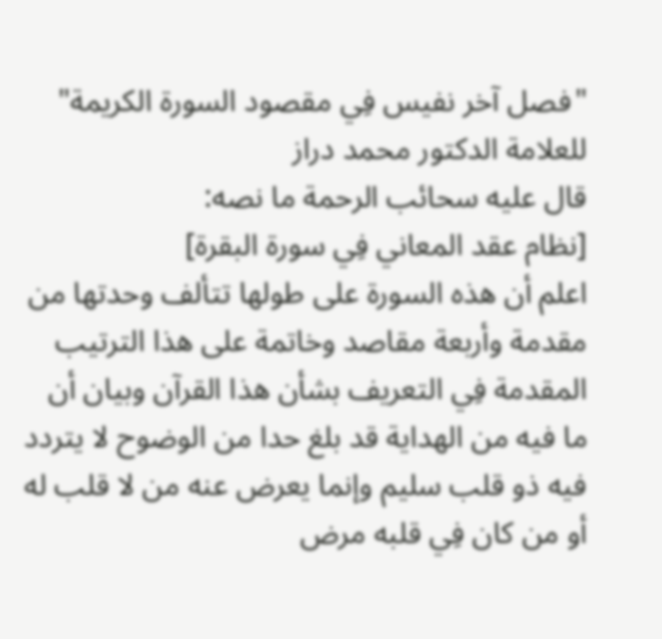"فصل آخر نفيس فِي مقصود السورة الكريمة"
للعلامة الدكتور محمد دراز
قال عليه سحائب الرحمة ما نصه:
[نظام عقد المعاني فِي سورة البقرة]
اعلم أن هذه السورة على طولها تتألف وحدتها من مقدمة وأربعة مقاصد وخاتمة على هذا الترتيب المقدمة فِي التعريف بشأن هذا القرآن وبيان أن ما فيه من الهداية قد بلغ حدا من الوضوح لا يتردد فيه ذو قلب سليم وإنما يعرض عنه من لا قلب له أو من كان فِي قلبه مرض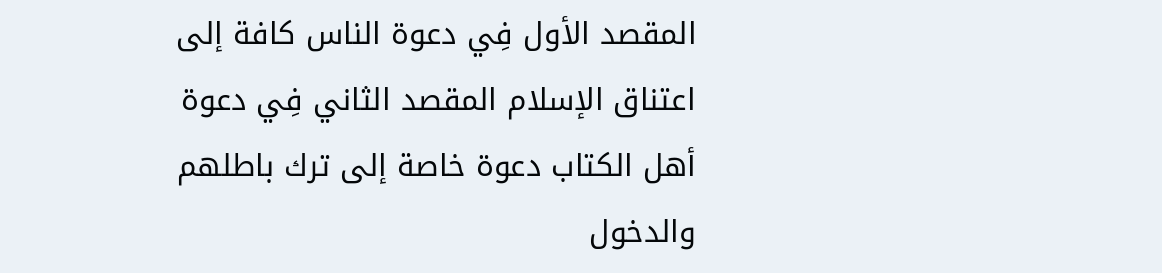المقصد الأول فِي دعوة الناس كافة إلى اعتناق الإسلام المقصد الثاني فِي دعوة أهل الكتاب دعوة خاصة إلى ترك باطلهم والدخول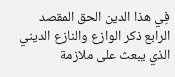فِي هذا الدين الحق المقصد الرابع ذكر الوازع والنازع الديني الذي يبعث على ملازمة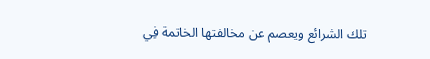تلك الشرائع ويعصم عن مخالفتها الخاتمة فِي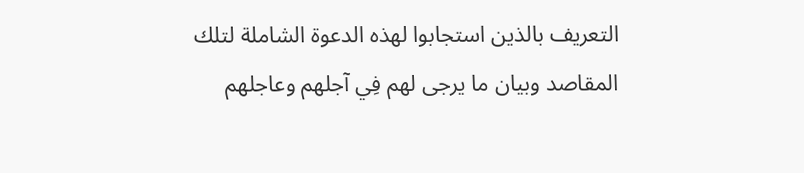التعريف بالذين استجابوا لهذه الدعوة الشاملة لتلك المقاصد وبيان ما يرجى لهم فِي آجلهم وعاجلهم